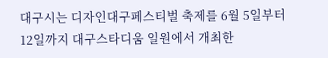대구시는 디자인대구페스티벌 축제를 6월 5일부터 12일까지 대구스타디움 일원에서 개최한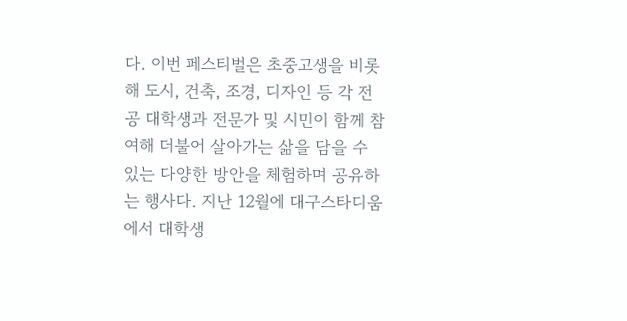다. 이번 페스티벌은 초중고생을 비롯해 도시, 건축, 조경, 디자인 등 각 전공 대학생과 전문가 및 시민이 함께 참여해 더불어 살아가는 삶을 담을 수 있는 다양한 방안을 체험하며 공유하는 행사다. 지난 12월에 대구스타디움에서 대학생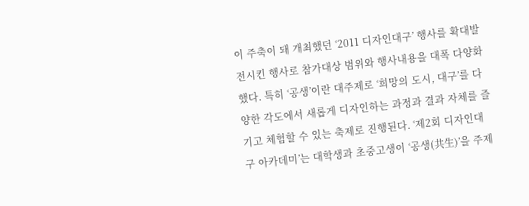이 주축이 돼 개최했던 ‘2011 디자인대구’ 행사를 확대발전시킨 행사로 참가대상 범위와 행사내용을 대폭 다양화했다. 특히 ‘공생’이란 대주제로 ‘희망의 도시, 대구’를 다양한 각도에서 새롭게 디자인하는 과정과 결과 자체를 즐기고 체험할 수 있는 축제로 진행된다. ‘제2회 디자인대구 아카데미’는 대학생과 초중고생이 ‘공생(共生)’을 주제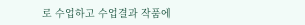로 수업하고 수업결과 작품에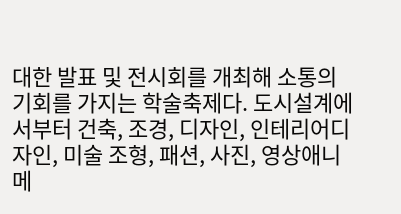대한 발표 및 전시회를 개최해 소통의 기회를 가지는 학술축제다. 도시설계에서부터 건축, 조경, 디자인, 인테리어디자인, 미술 조형, 패션, 사진, 영상애니메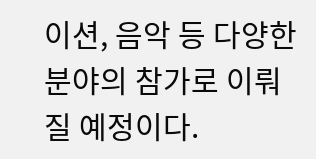이션, 음악 등 다양한 분야의 참가로 이뤄질 예정이다.